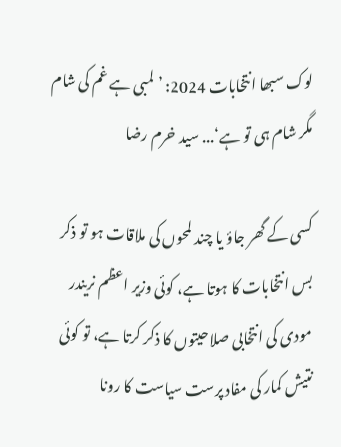لوک سبھا انتخابات 2024: ’لمبی ہے غم کی شام مگر شام ہی تو ہے‘... سید خرم رضا

کسی کے گھر جاؤ یا چند لمحوں کی ملاقات ہو تو ذکر بس انتخابات کا ہوتا ہے، کوئی وزیر اعظم نریندر مودی کی انتخابی صلاحیتوں کا ذکر کرتا ہے، تو کوئی نتیش کمار کی مفاد پرست سیاست کا رونا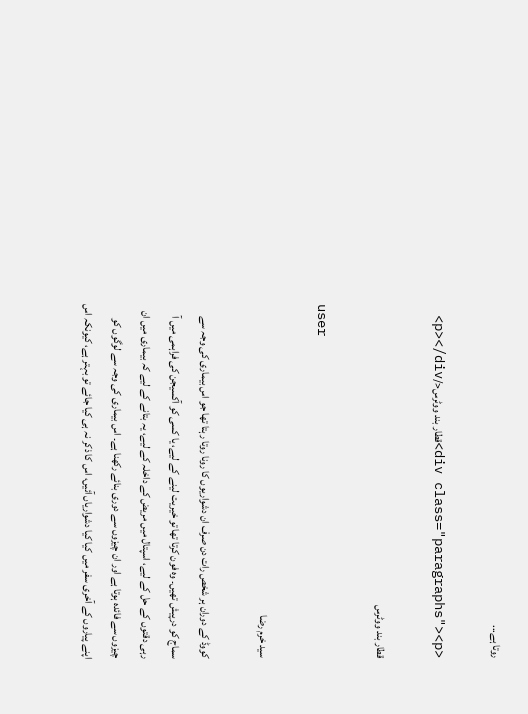روتا ہے...

<div class="paragraphs"><p>قطار بند ووٹرس</p></div>

قطار بند ووٹرس

user

سید خرم رضا

کووڈ کے دوران ہر شخص رات دن صرف ان دشواریوں کا رونا روتا رہتا تھا جو اس بیماری کی وجہ سے سماج کو درپیش تھیں۔ وہ فون کرتا تھا تو خیریت لینے کے لیے، یا کسی کو آکسیجن کی فراہمی میں آ رہی دقتوں کے حل کے لیے، اسپتال میں مریض کے داخلہ کے لیے، یہ بتانے کے لیے کہ بیماری میں ان چیزوں سے فائدہ ہوتا ہے اور ان چیزوں سے دوری بنائے رکھنا ہے۔ اس بیماری کی وجہ سے لوگوں کو اپنے پیاروں کے آخری سفر میں کیا کیا دشواریاں آئیں، اس کا ذکر نہ ہی کیا جائے تو بہتر ہے، کیونکہ اس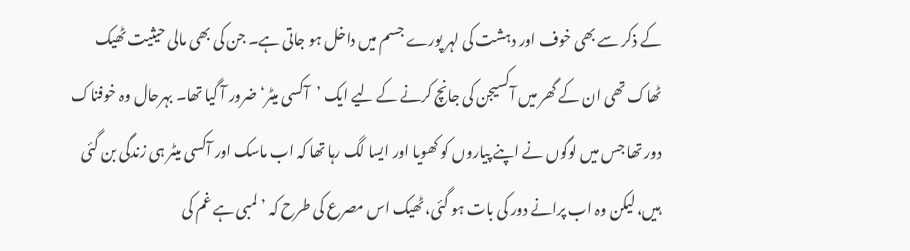کے ذکر سے بھی خوف اور دہشت کی لہر پورے جسم میں داخل ہو جاتی ہے۔ جن کی بھی مالی حیثیت ٹھیک ٹھاک تھی ان کے گھر میں آکسیجن کی جانچ کرنے کے لیے ایک ’آکسی میٹر‘ ضرور آ گیا تھا۔ بہرحال وہ خوفناک دور تھا جس میں لوگوں نے اپنے پیاروں کو کھویا اور ایسا لگ رہا تھا کہ اب ماسک اور آکسی میٹر ہی زندگی بن گئی ہیں، لیکن وہ اب پرانے دور کی بات ہو گئی، ٹھیک اس مصرع کی طرح کہ ’لمبی ہے غم کی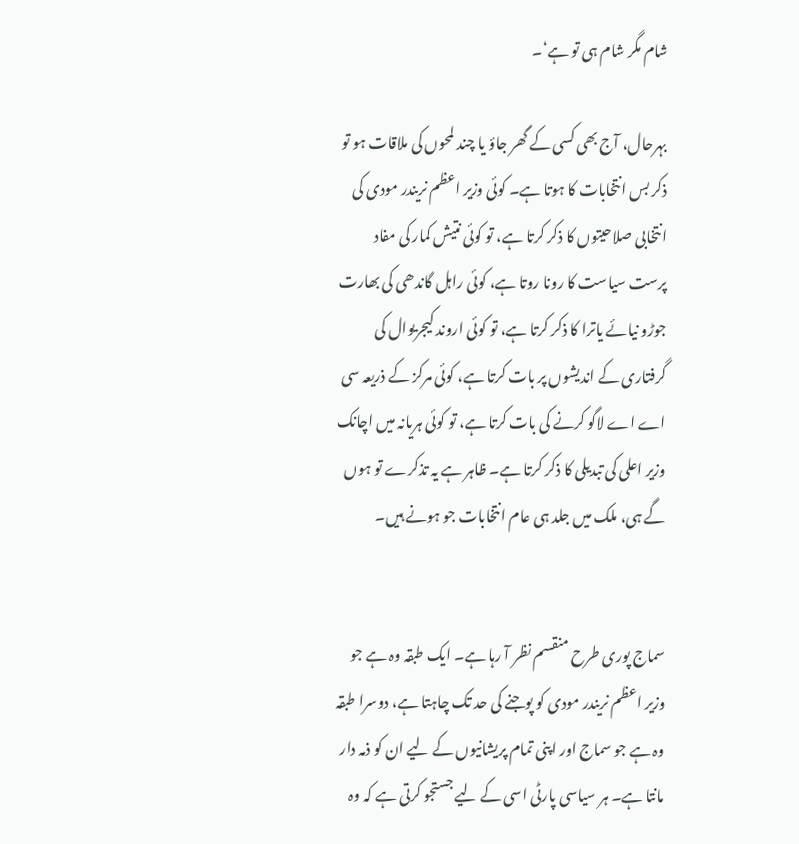شام مگر شام ہی تو ہے‘۔

بہرحال، آج بھی کسی کے گھر جاؤ یا چند لمحوں کی ملاقات ہو تو ذکر بس انتخابات کا ہوتا ہے۔ کوئی وزیر اعظم نریندر مودی کی انتخابی صلاحیتوں کا ذکر کرتا ہے، تو کوئی نتیش کمار کی مفاد پرست سیاست کا رونا روتا ہے، کوئی راہل گاندھی کی بھارت جوڑو نیائے یاترا کا ذکر کرتا ہے، تو کوئی اروند کیجریوال کی گرفتاری کے اندیشوں پر بات کرتا ہے، کوئی مرکز کے ذریعہ سی اے اے لاگو کرنے کی بات کرتا ہے، تو کوئی ہریانہ میں اچانک وزیر اعلی کی تبدیلی کا ذکر کرتا ہے۔ ظاہر ہے یہ تذکرے تو ہوں گے ہی، ملک میں جلد ہی عام انتخابات جو ہونے ہیں۔


سماج پوری طرح منقسم نظر آ رہا ہے۔ ایک طبقہ وہ ہے جو وزیر اعظم نریندر مودی کو پوجنے کی حد تک چاہتا ہے، دوسرا طبقہ وہ ہے جو سماج اور اپنی تمام پریشانیوں کے لیے ان کو ذمہ دار مانتا ہے۔ ہر سیاسی پارٹی اسی کے لیے جستجو کرتی ہے کہ وہ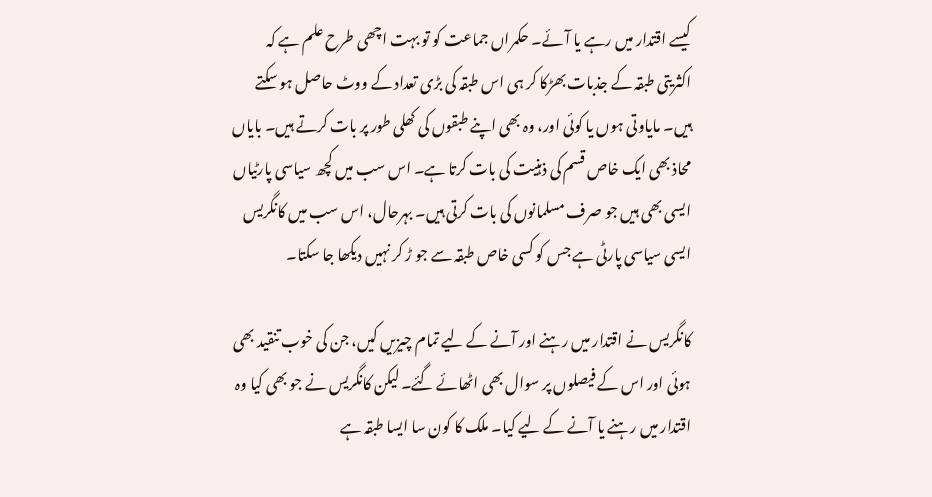کیسے اقتدار میں رہے یا آئے۔ حکمراں جماعت کو تو بہت اچھی طرح علم ہے کہ اکثریتی طبقہ کے جذبات بھڑکا کر ہی اس طبقہ کی بڑی تعداد کے ووٹ حاصل ہو سکتے ہیں۔ مایاوتی ہوں یا کوئی اور، وہ بھی اپنے طبقوں کی کھلی طور پر بات کرتے ہیں۔ بایاں محاذ بھی ایک خاص قسم کی ذہنیت کی بات کرتا ہے۔ اس سب میں کچھ سیاسی پارٹیاں ایسی بھی ہیں جو صرف مسلمانوں کی بات کرتی ہیں۔ بہرحال، اس سب میں کانگریس ایسی سیاسی پارٹی ہے جس کو کسی خاص طبقہ سے جو ڑ کر نہیں دیکھا جا سکتا۔

کانگریس نے اقتدار میں رہنے اور آنے کے لیے تمام چیزیں کیں، جن کی خوب تنقید بھی ہوئی اور اس کے فیصلوں پر سوال بھی اٹھائے گئے۔ لیکن کانگریس نے جو بھی کیا وہ اقتدار میں رہنے یا آنے کے لیے کیا۔ ملک کا کون سا ایسا طبقہ ہے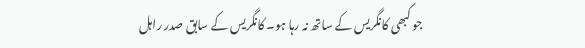جو کبھی کانگریس کے ساتھ نہ رہا ہو۔ کانگریس کے سابق صدر راہل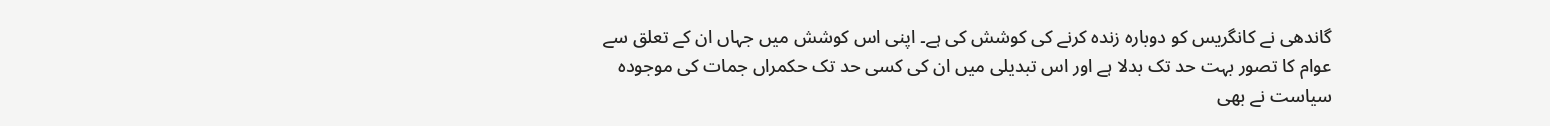گاندھی نے کانگریس کو دوبارہ زندہ کرنے کی کوشش کی ہے۔ اپنی اس کوشش میں جہاں ان کے تعلق سے عوام کا تصور بہت حد تک بدلا ہے اور اس تبدیلی میں ان کی کسی حد تک حکمراں جمات کی موجودہ سیاست نے بھی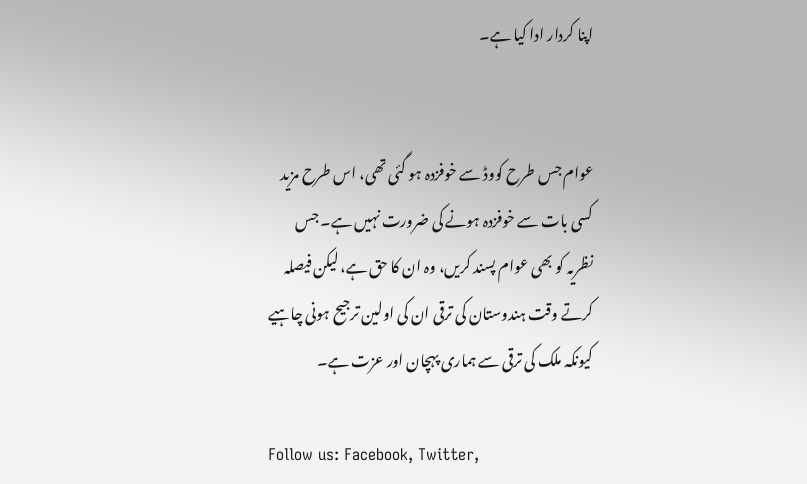اپنا کردار ادا کیا ہے۔


عوام جس طرح کووڈ سے خوفزدہ ہو گئی تھی، اس طرح مزید کسی بات سے خوفزدہ ہونے کی ضرورت نہیں ہے۔ جس نظریہ کو بھی عوام پسند کریں، وہ ان کا حق ہے، لیکن فیصلہ کرتے وقت ہندوستان کی ترقی ان کی اولین ترجیح ہونی چاہیے کیونکہ ملک کی ترقی سے ہماری پہچان اور عزت ہے۔

Follow us: Facebook, Twitter,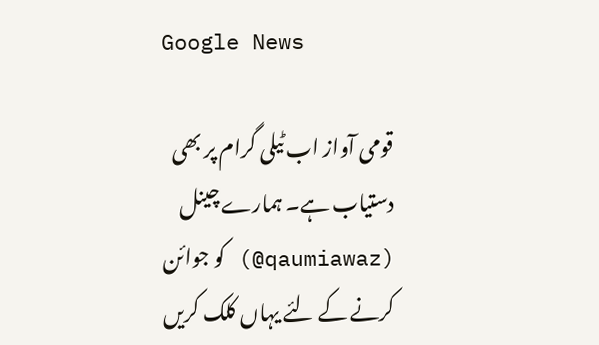Google News

قومی آواز اب ٹیلی گرام پر بھی دستیاب ہے۔ ہمارے چینل (qaumiawaz@) کو جوائن کرنے کے لئے یہاں کلک کریں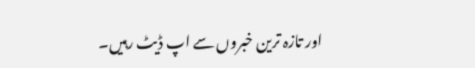اور تازہ ترین خبروں سے اپ ڈیٹ رہیں۔